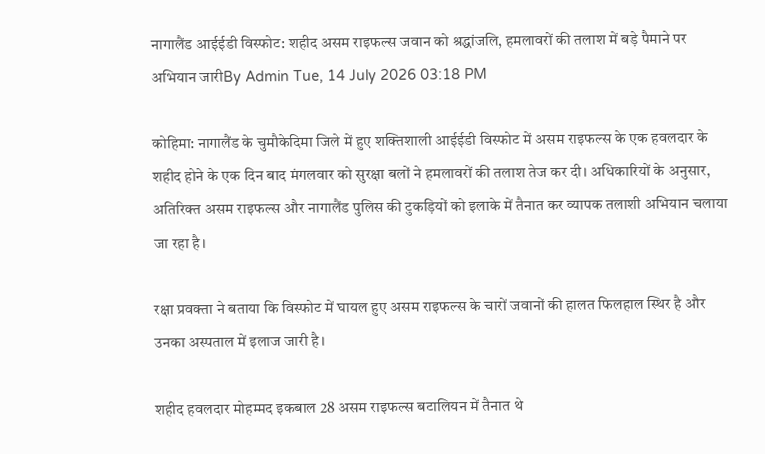नागालैंड आईईडी विस्फोट: शहीद असम राइफल्स जवान को श्रद्धांजलि, हमलावरों की तलाश में बड़े पैमाने पर अभियान जारीBy Admin Tue, 14 July 2026 03:18 PM

कोहिमा: नागालैंड के चुमौकेदिमा जिले में हुए शक्तिशाली आईईडी विस्फोट में असम राइफल्स के एक हवलदार के शहीद होने के एक दिन बाद मंगलवार को सुरक्षा बलों ने हमलावरों की तलाश तेज कर दी। अधिकारियों के अनुसार, अतिरिक्त असम राइफल्स और नागालैंड पुलिस की टुकड़ियों को इलाके में तैनात कर व्यापक तलाशी अभियान चलाया जा रहा है।

रक्षा प्रवक्ता ने बताया कि विस्फोट में घायल हुए असम राइफल्स के चारों जवानों की हालत फिलहाल स्थिर है और उनका अस्पताल में इलाज जारी है।

शहीद हवलदार मोहम्मद इकबाल 28 असम राइफल्स बटालियन में तैनात थे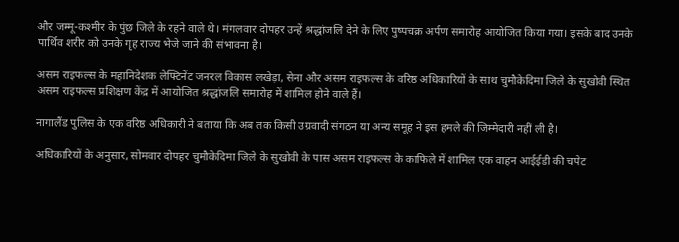और जम्मू-कश्मीर के पुंछ जिले के रहने वाले थे। मंगलवार दोपहर उन्हें श्रद्धांजलि देने के लिए पुष्पचक्र अर्पण समारोह आयोजित किया गया। इसके बाद उनके पार्थिव शरीर को उनके गृह राज्य भेजे जाने की संभावना है।

असम राइफल्स के महानिदेशक लेफ्टिनेंट जनरल विकास लखेड़ा, सेना और असम राइफल्स के वरिष्ठ अधिकारियों के साथ चुमौकेदिमा जिले के सुखोवी स्थित असम राइफल्स प्रशिक्षण केंद्र में आयोजित श्रद्धांजलि समारोह में शामिल होने वाले हैं।

नागालैंड पुलिस के एक वरिष्ठ अधिकारी ने बताया कि अब तक किसी उग्रवादी संगठन या अन्य समूह ने इस हमले की जिम्मेदारी नहीं ली है।

अधिकारियों के अनुसार, सोमवार दोपहर चुमौकेदिमा जिले के सुखोवी के पास असम राइफल्स के काफिले में शामिल एक वाहन आईईडी की चपेट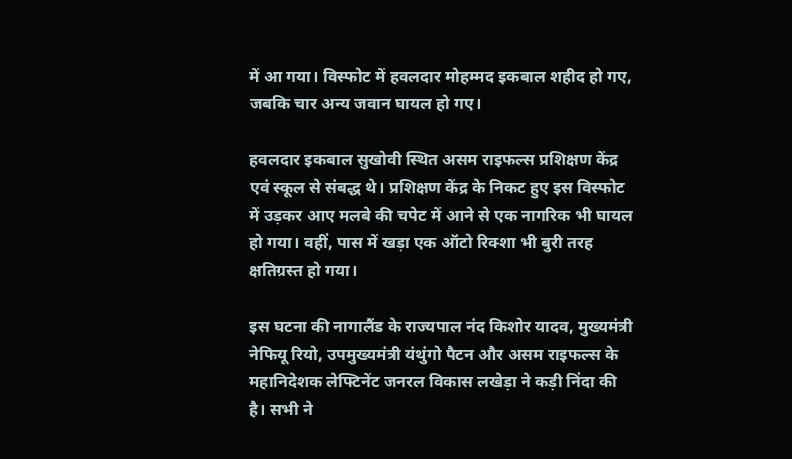में आ गया। विस्फोट में हवलदार मोहम्मद इकबाल शहीद हो गए, जबकि चार अन्य जवान घायल हो गए।

हवलदार इकबाल सुखोवी स्थित असम राइफल्स प्रशिक्षण केंद्र एवं स्कूल से संबद्ध थे। प्रशिक्षण केंद्र के निकट हुए इस विस्फोट में उड़कर आए मलबे की चपेट में आने से एक नागरिक भी घायल हो गया। वहीं, पास में खड़ा एक ऑटो रिक्शा भी बुरी तरह क्षतिग्रस्त हो गया।

इस घटना की नागालैंड के राज्यपाल नंद किशोर यादव, मुख्यमंत्री नेफियू रियो, उपमुख्यमंत्री यंथुंगो पैटन और असम राइफल्स के महानिदेशक लेफ्टिनेंट जनरल विकास लखेड़ा ने कड़ी निंदा की है। सभी ने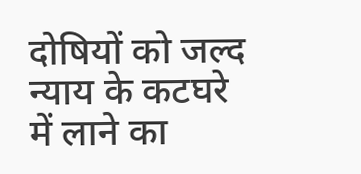दोषियों को जल्द न्याय के कटघरे में लाने का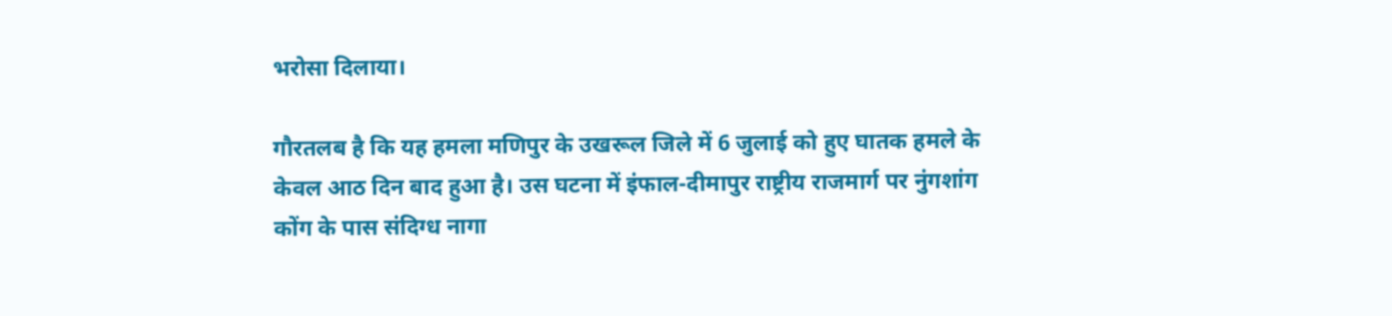भरोसा दिलाया।

गौरतलब है कि यह हमला मणिपुर के उखरूल जिले में 6 जुलाई को हुए घातक हमले के केवल आठ दिन बाद हुआ है। उस घटना में इंफाल-दीमापुर राष्ट्रीय राजमार्ग पर नुंगशांग कोंग के पास संदिग्ध नागा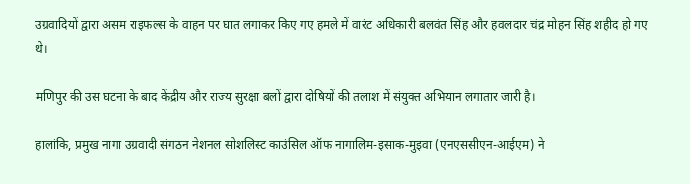उग्रवादियों द्वारा असम राइफल्स के वाहन पर घात लगाकर किए गए हमले में वारंट अधिकारी बलवंत सिंह और हवलदार चंद्र मोहन सिंह शहीद हो गए थे।

मणिपुर की उस घटना के बाद केंद्रीय और राज्य सुरक्षा बलों द्वारा दोषियों की तलाश में संयुक्त अभियान लगातार जारी है।

हालांकि, प्रमुख नागा उग्रवादी संगठन नेशनल सोशलिस्ट काउंसिल ऑफ नागालिम-इसाक-मुइवा (एनएससीएन-आईएम) ने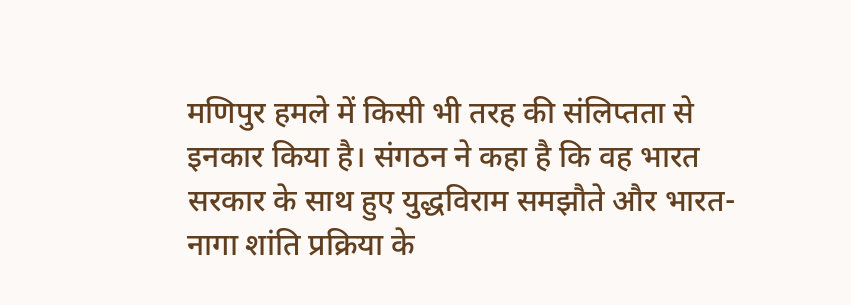मणिपुर हमले में किसी भी तरह की संलिप्तता से इनकार किया है। संगठन ने कहा है कि वह भारत सरकार के साथ हुए युद्धविराम समझौते और भारत-नागा शांति प्रक्रिया के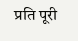प्रति पूरी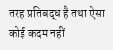तरह प्रतिबद्ध है तथा ऐसा कोई कदम नहीं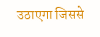उठाएगा जिससे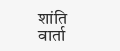शांति वार्ता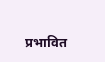प्रभावित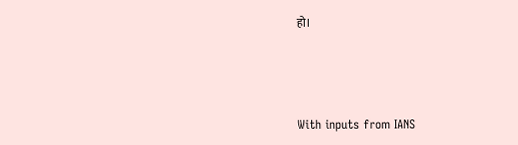हो।



With inputs from IANS